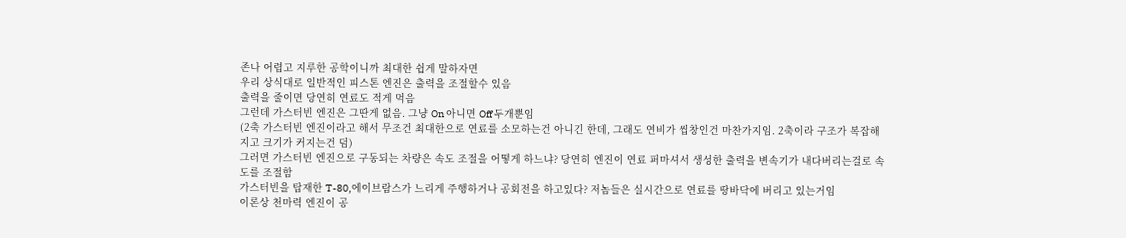존나 어렵고 지루한 공학이니까 최대한 쉽게 말하자면
우리 상식대로 일반적인 피스톤 엔진은 출력을 조절할수 있음
출력을 줄이면 당연히 연료도 적게 먹음
그런데 가스터빈 엔진은 그딴게 없음. 그냥 On 아니면 Off 두개뿐임
(2축 가스터빈 엔진이라고 해서 무조건 최대한으로 연료를 소모하는건 아니긴 한데, 그래도 연비가 씹창인건 마찬가지임. 2축이라 구조가 복잡해지고 크기가 커지는건 덤)
그러면 가스터빈 엔진으로 구동되는 차량은 속도 조절을 어떻게 하느냐? 당연히 엔진이 연료 퍼마셔서 생성한 출력을 변속기가 내다버리는걸로 속도를 조절함
가스터빈을 탑재한 T-80,에이브람스가 느리게 주행하거나 공회전을 하고있다? 저놈들은 실시간으로 연료를 땅바닥에 버리고 있는거임
이론상 천마력 엔진이 공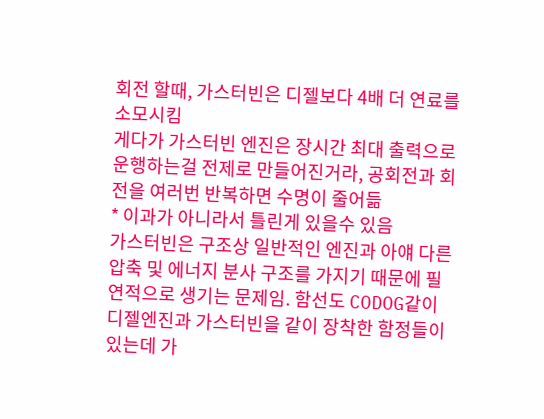회전 할때, 가스터빈은 디젤보다 4배 더 연료를 소모시킴
게다가 가스터빈 엔진은 장시간 최대 출력으로 운행하는걸 전제로 만들어진거라, 공회전과 회전을 여러번 반복하면 수명이 줄어듦
* 이과가 아니라서 틀린게 있을수 있음
가스터빈은 구조상 일반적인 엔진과 아얘 다른 압축 및 에너지 분사 구조를 가지기 때문에 필연적으로 생기는 문제임. 함선도 CODOG같이 디젤엔진과 가스터빈을 같이 장착한 함정들이 있는데 가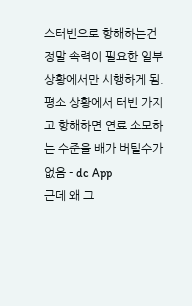스터빈으로 항해하는건 정말 속력이 필요한 일부 상황에서만 시행하게 됨. 평소 상황에서 터빈 가지고 항해하면 연료 소모하는 수준을 배가 버틸수가 없음 - dc App
근데 왜 그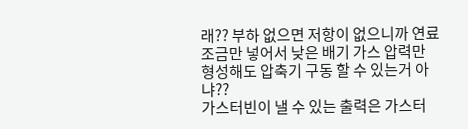래?? 부하 없으면 저항이 없으니까 연료 조금만 넣어서 낮은 배기 가스 압력만 형성해도 압축기 구동 할 수 있는거 아냐??
가스터빈이 낼 수 있는 출력은 가스터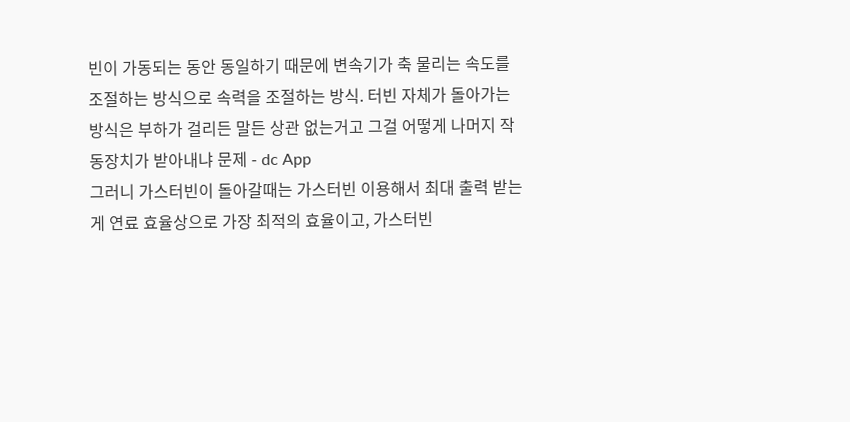빈이 가동되는 동안 동일하기 때문에 변속기가 축 물리는 속도를 조절하는 방식으로 속력을 조절하는 방식. 터빈 자체가 돌아가는 방식은 부하가 걸리든 말든 상관 없는거고 그걸 어떻게 나머지 작동장치가 받아내냐 문제 - dc App
그러니 가스터빈이 돌아갈때는 가스터빈 이용해서 최대 출력 받는게 연료 효율상으로 가장 최적의 효율이고, 가스터빈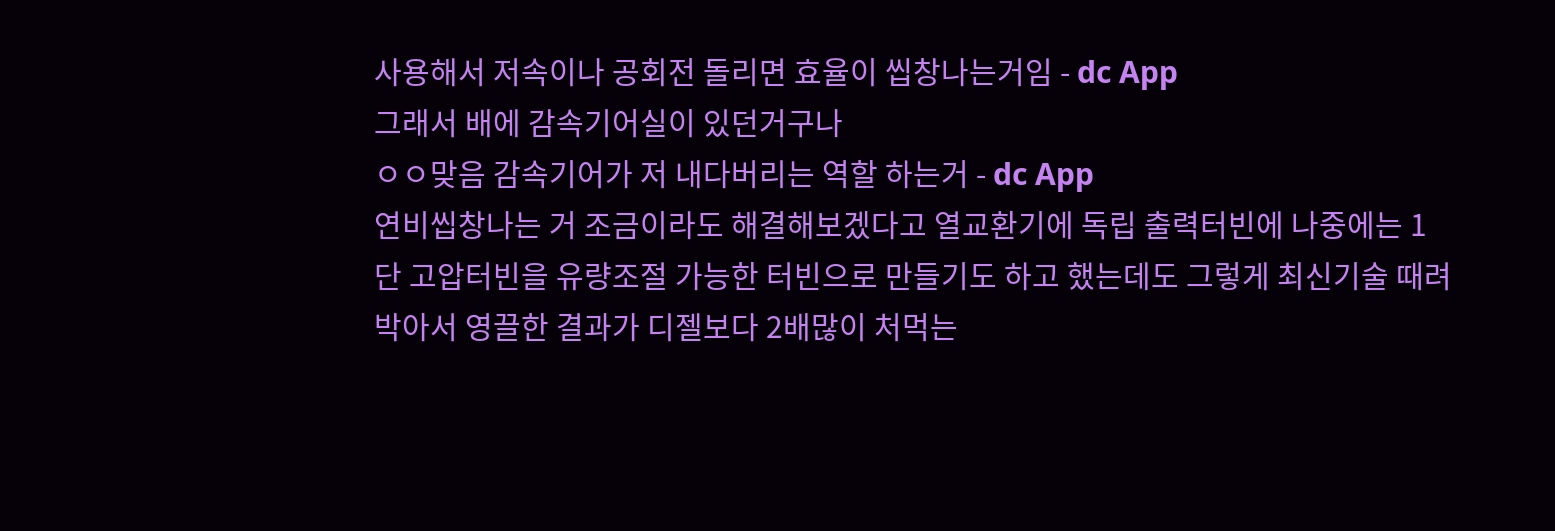사용해서 저속이나 공회전 돌리면 효율이 씹창나는거임 - dc App
그래서 배에 감속기어실이 있던거구나
ㅇㅇ맞음 감속기어가 저 내다버리는 역할 하는거 - dc App
연비씹창나는 거 조금이라도 해결해보겠다고 열교환기에 독립 출력터빈에 나중에는 1단 고압터빈을 유량조절 가능한 터빈으로 만들기도 하고 했는데도 그렇게 최신기술 때려박아서 영끌한 결과가 디젤보다 2배많이 처먹는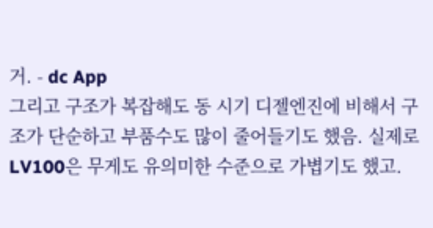거. - dc App
그리고 구조가 복잡해도 동 시기 디젤엔진에 비해서 구조가 단순하고 부품수도 많이 줄어들기도 했음. 실제로 LV100은 무게도 유의미한 수준으로 가볍기도 했고.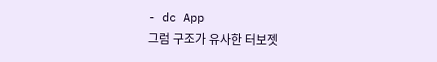- dc App
그럼 구조가 유사한 터보젯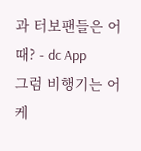과 터보팬들은 어때? - dc App
그럼 비행기는 어케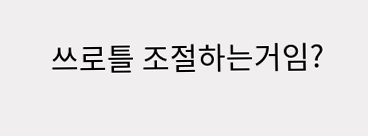쓰로틀 조절하는거임?